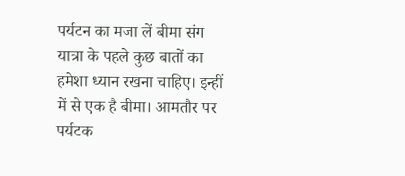पर्यटन का मजा लें बीमा संग
यात्रा के पहले कुछ बातों का हमेशा ध्यान रखना चाहिए। इन्हीं में से एक है बीमा। आमतौर पर पर्यटक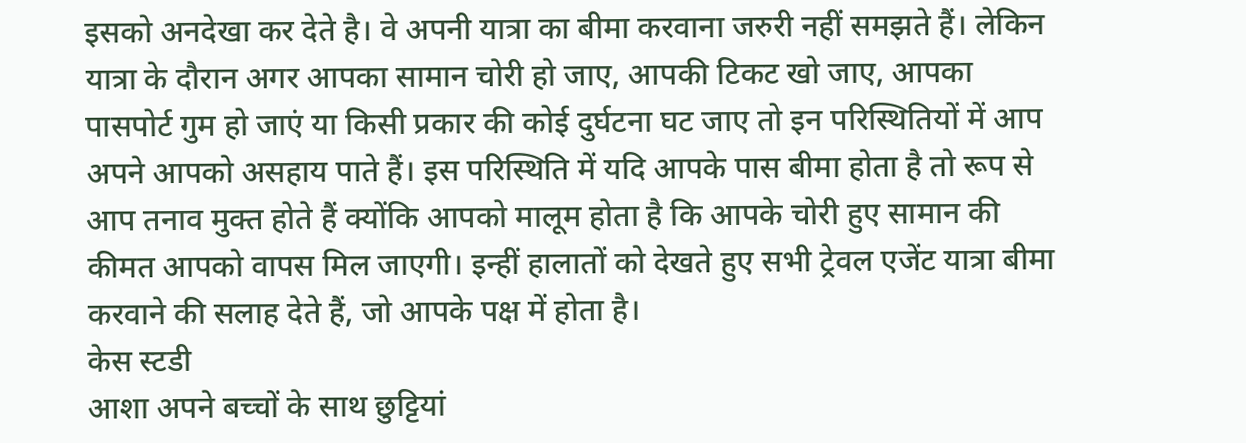इसको अनदेखा कर देते है। वे अपनी यात्रा का बीमा करवाना जरुरी नहीं समझते हैं। लेकिन यात्रा के दौरान अगर आपका सामान चोरी हो जाए, आपकी टिकट खो जाए, आपका पासपोर्ट गुम हो जाएं या किसी प्रकार की कोई दुर्घटना घट जाए तो इन परिस्थितियों में आप अपने आपको असहाय पाते हैं। इस परिस्थिति में यदि आपके पास बीमा होता है तो रूप से आप तनाव मुक्त होते हैं क्योंकि आपको मालूम होता है कि आपके चोरी हुए सामान की कीमत आपको वापस मिल जाएगी। इन्हीं हालातों को देखते हुए सभी ट्रेवल एजेंट यात्रा बीमा करवाने की सलाह देते हैं, जो आपके पक्ष में होता है।
केस स्टडी
आशा अपने बच्चों के साथ छुट्टियां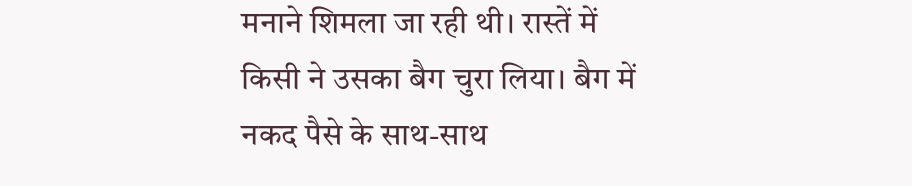मनाने शिमला जा रही थी। रास्तें में किसी ने उसका बैग चुरा लिया। बैग में नकद पैसे के साथ-साथ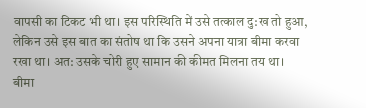वापसी का टिकट भी था। इस परिस्थिति में उसे तत्काल दु:ख तो हुआ, लेकिन उसे इस बात का संतोष था कि उसने अपना यात्रा बीमा करवा रखा था। अत: उसके चोरी हुए सामान की कीमत मिलना तय था।
बीमा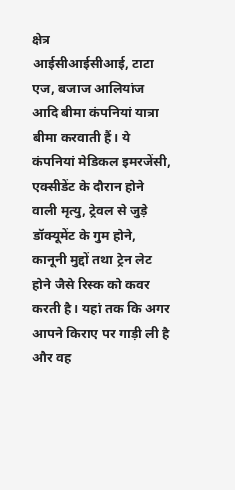क्षेत्र
आईसीआईसीआई, टाटा एज, बजाज आलियांज आदि बीमा कंपनियां यात्रा बीमा करवाती हैं। ये कंपनियां मेडिकल इमरजेंसी, एक्सीडेंट के दौरान होने वाली मृत्यु, ट्रेवल से जुड़े डॉक्यूमेंट के गुम होने, कानूनी मुद्दों तथा ट्रेन लेट होने जैसे रिस्क को कवर करती है। यहां तक कि अगर आपने किराए पर गाड़ी ली है और वह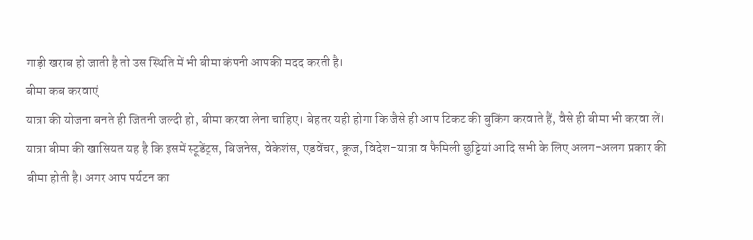गाड़ी खराब हो जाती है तो उस स्थिति में भी बीमा कंपनी आपकी मदद करती है।
बीमा कब करवाएं
यात्रा की योजना बनते ही जितनी जल्दी हो, बीमा करवा लेना चाहिए। बेहतर यही होगा कि जैसे ही आप टिकट की बुकिंग करवाते हैं, वैसे ही बीमा भी करवा लें। यात्रा बीमा की खासियत यह है कि इसमें स्टूडेंट्स, बिजनेस, वेकेशंस, एडवेंचर, क्रूज, विदेश-यात्रा व फैमिली छुट्टियां आदि सभी के लिए अलग-अलग प्रकार की बीमा होती है। अगर आप पर्यटन का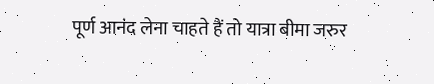पूर्ण आनंद लेना चाहते हैं तो यात्रा बीमा जरुर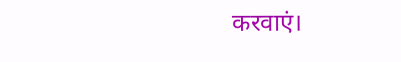करवाएं।